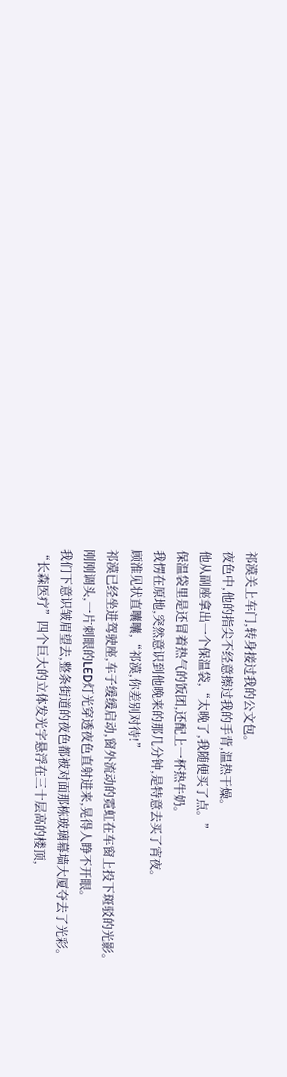祁漠关上车门,转身接过我的公文包。
夜色中,他的指尖不经意擦过我的手背,温热干燥。
他从副座拿出一个保温袋,“太晚了,我随便买了点。”
保温袋里是还冒着热气的饭团,还配上一杯热牛奶。
我愣在原地,突然意识到他晚来的那几分钟,是特意去买了宵夜。
顾淮见状直囔囔,“祁漠,你差别对待!”
祁漠已经坐进驾驶座,车子缓缓启动,窗外流动的霓虹在车窗上投下斑驳的光影。
刚刚调头,一片刺眼的LED灯光穿透夜色直射进来,晃得人睁不开眼。
我们下意识皱眉望去,整条街道的夜色都被对面那栋玻璃幕墙大厦夺去了光彩。
“长森医疗”四个巨大的立体发光字悬浮在三十层高的楼顶,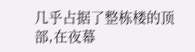几乎占据了整栋楼的顶部,在夜幕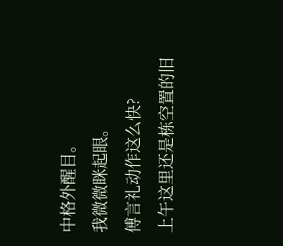中格外醒目。
我微微眯起眼。
傅言礼动作这么快?
上午这里还是栋空置的旧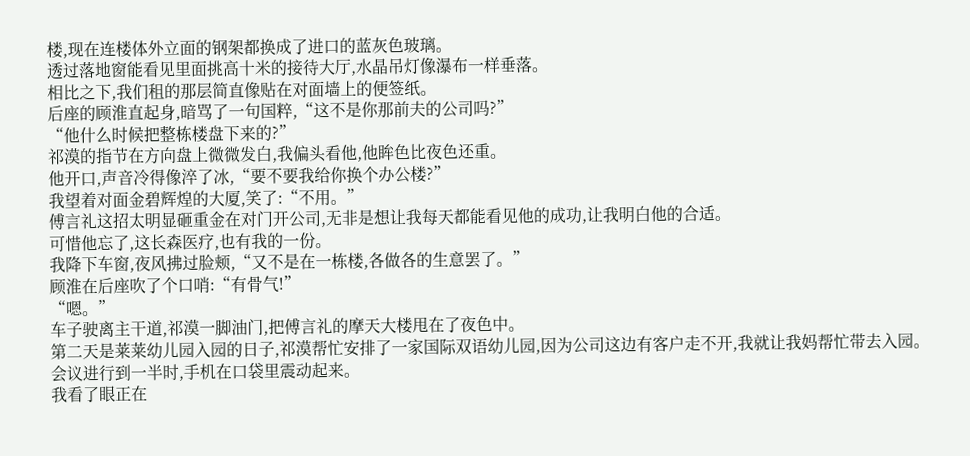楼,现在连楼体外立面的钢架都换成了进口的蓝灰色玻璃。
透过落地窗能看见里面挑高十米的接待大厅,水晶吊灯像瀑布一样垂落。
相比之下,我们租的那层简直像贴在对面墙上的便签纸。
后座的顾淮直起身,暗骂了一句国粹,“这不是你那前夫的公司吗?”
“他什么时候把整栋楼盘下来的?”
祁漠的指节在方向盘上微微发白,我偏头看他,他眸色比夜色还重。
他开口,声音冷得像淬了冰,“要不要我给你换个办公楼?”
我望着对面金碧辉煌的大厦,笑了:“不用。”
傅言礼这招太明显砸重金在对门开公司,无非是想让我每天都能看见他的成功,让我明白他的合适。
可惜他忘了,这长森医疗,也有我的一份。
我降下车窗,夜风拂过脸颊,“又不是在一栋楼,各做各的生意罢了。”
顾淮在后座吹了个口哨:“有骨气!”
“嗯。”
车子驶离主干道,祁漠一脚油门,把傅言礼的摩天大楼甩在了夜色中。
第二天是莱莱幼儿园入园的日子,祁漠帮忙安排了一家国际双语幼儿园,因为公司这边有客户走不开,我就让我妈帮忙带去入园。
会议进行到一半时,手机在口袋里震动起来。
我看了眼正在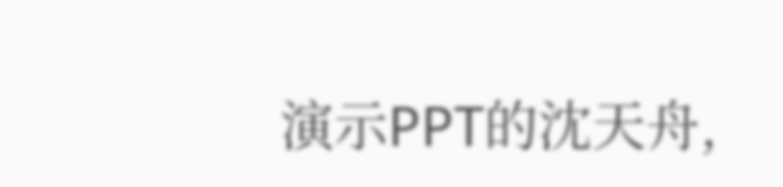演示PPT的沈天舟,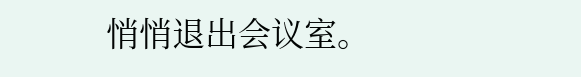悄悄退出会议室。